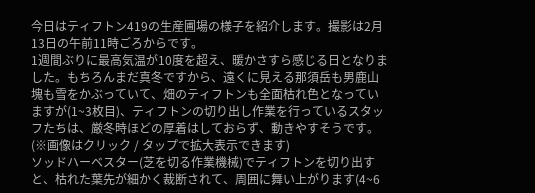今日はティフトン419の生産圃場の様子を紹介します。撮影は2月13日の午前11時ごろからです。
1週間ぶりに最高気温が10度を超え、暖かさすら感じる日となりました。もちろんまだ真冬ですから、遠くに見える那須岳も男鹿山塊も雪をかぶっていて、畑のティフトンも全面枯れ色となっていますが(1~3枚目)、ティフトンの切り出し作業を行っているスタッフたちは、厳冬時ほどの厚着はしておらず、動きやすそうです。
(※画像はクリック / タップで拡大表示できます)
ソッドハーベスター(芝を切る作業機械)でティフトンを切り出すと、枯れた葉先が細かく裁断されて、周囲に舞い上がります(4~6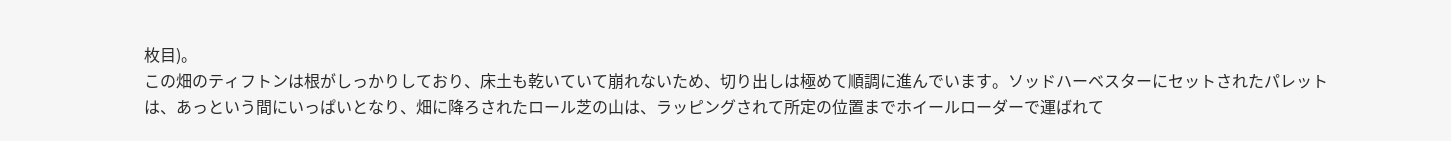枚目)。
この畑のティフトンは根がしっかりしており、床土も乾いていて崩れないため、切り出しは極めて順調に進んでいます。ソッドハーベスターにセットされたパレットは、あっという間にいっぱいとなり、畑に降ろされたロール芝の山は、ラッピングされて所定の位置までホイールローダーで運ばれて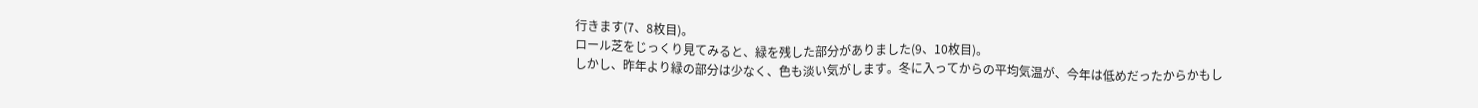行きます(7、8枚目)。
ロール芝をじっくり見てみると、緑を残した部分がありました(9、10枚目)。
しかし、昨年より緑の部分は少なく、色も淡い気がします。冬に入ってからの平均気温が、今年は低めだったからかもし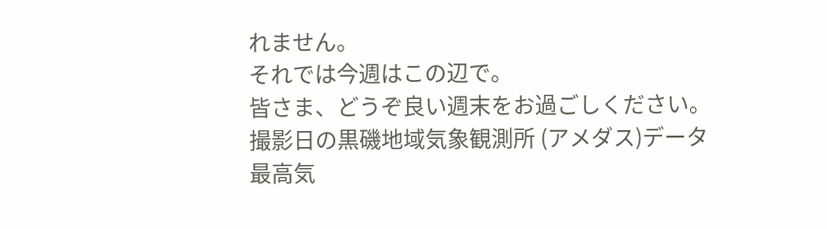れません。
それでは今週はこの辺で。
皆さま、どうぞ良い週末をお過ごしください。
撮影日の黒磯地域気象観測所 (アメダス)データ
最高気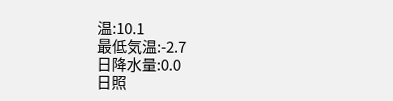温:10.1
最低気温:-2.7
日降水量:0.0
日照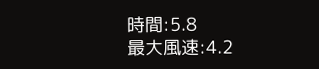時間:5.8
最大風速:4.2